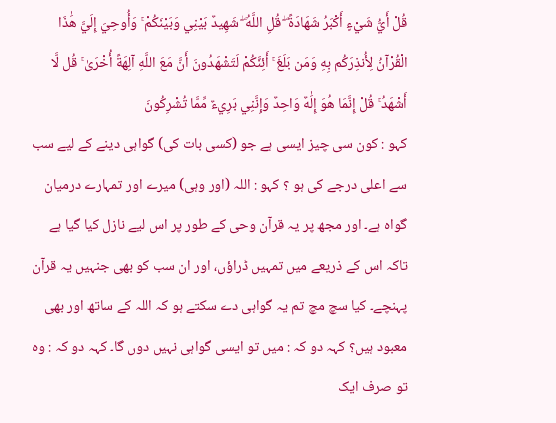قُلْ أَيُّ شَيْءٍ أَكْبَرُ شَهَادَةً ۖ قُلِ اللَّهُ ۖ شَهِيدٌ بَيْنِي وَبَيْنَكُمْ ۚ وَأُوحِيَ إِلَيَّ هَٰذَا الْقُرْآنُ لِأُنذِرَكُم بِهِ وَمَن بَلَغَ ۚ أَئِنَّكُمْ لَتَشْهَدُونَ أَنَّ مَعَ اللَّهِ آلِهَةً أُخْرَىٰ ۚ قُل لَّا أَشْهَدُ ۚ قُلْ إِنَّمَا هُوَ إِلَٰهٌ وَاحِدٌ وَإِنَّنِي بَرِيءٌ مِّمَّا تُشْرِكُونَ
کہو : کون سی چیز ایسی ہے جو (کسی بات کی) گواہی دینے کے لیے سب سے اعلی درجے کی ہو ؟ کہو : اللہ (اور وہی) میرے اور تمہارے درمیان گواہ ہے۔ اور مجھ پر یہ قرآن وحی کے طور پر اس لیے نازل کیا گیا ہے تاکہ اس کے ذریعے میں تمہیں ڈراؤں، اور ان سب کو بھی جنہیں یہ قرآن پہنچے۔ کیا سچ مچ تم یہ گواہی دے سکتے ہو کہ اللہ کے ساتھ اور بھی معبود ہیں؟ کہہ دو کہ : میں تو ایسی گواہی نہیں دوں گا۔ کہہ دو کہ : وہ تو صرف ایک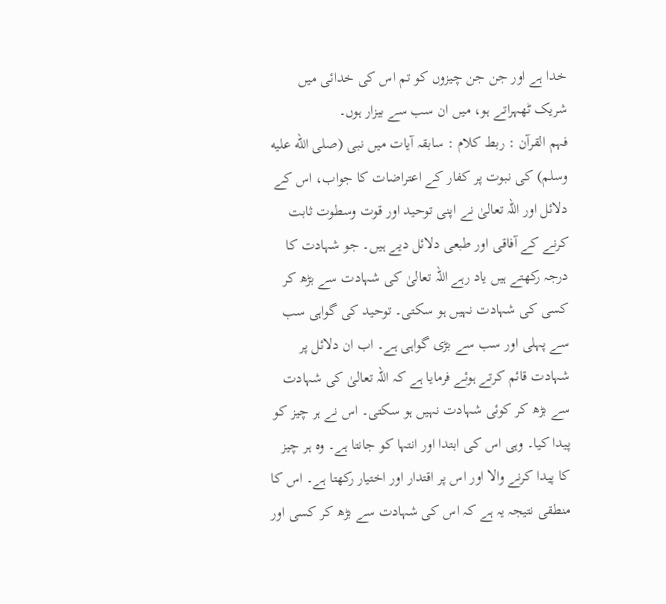خدا ہے اور جن جن چیزوں کو تم اس کی خدائی میں شریک ٹھہراتے ہو، میں ان سب سے بیزار ہوں۔
فہم القرآن : ربط کلام : سابقہ آیات میں نبی (صلى الله عليه وسلم) کی نبوت پر کفار کے اعتراضات کا جواب، اس کے دلائل اور اللہ تعالیٰ نے اپنی توحید اور قوت وسطوت ثابت کرنے کے آفاقی اور طبعی دلائل دیے ہیں۔ جو شہادت کا درجہ رکھتے ہیں یاد رہے اللہ تعالیٰ کی شہادت سے بڑھ کر کسی کی شہادت نہیں ہو سکتی۔ توحید کی گواہی سب سے پہلی اور سب سے بڑی گواہی ہے۔ اب ان دلائل پر شہادت قائم کرتے ہوئے فرمایا ہے کہ اللہ تعالیٰ کی شہادت سے بڑھ کر کوئی شہادت نہیں ہو سکتی۔ اس نے ہر چیز کو پیدا کیا۔ وہی اس کی ابتدا اور انتہا کو جانتا ہے۔ وہ ہر چیز کا پیدا کرنے والا اور اس پر اقتدار اور اختیار رکھتا ہے۔ اس کا منطقی نتیجہ یہ ہے کہ اس کی شہادت سے بڑھ کر کسی اور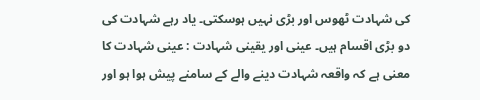کی شہادت ٹھوس اور بڑی نہیں ہوسکتی۔ یاد رہے شہادت کی دو بڑی اقسام ہیں۔ عینی اور یقینی شہادت : عینی شہادت کا معنی ہے کہ واقعہ شہادت دینے والے کے سامنے پیش ہوا ہو اور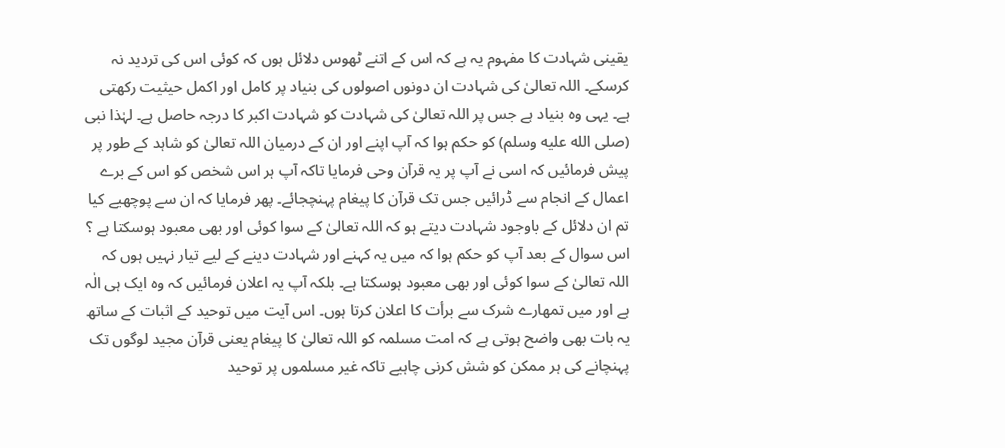یقینی شہادت کا مفہوم یہ ہے کہ اس کے اتنے ٹھوس دلائل ہوں کہ کوئی اس کی تردید نہ کرسکے۔ اللہ تعالیٰ کی شہادت ان دونوں اصولوں کی بنیاد پر کامل اور اکمل حیثیت رکھتی ہے۔ یہی وہ بنیاد ہے جس پر اللہ تعالیٰ کی شہادت کو شہادت اکبر کا درجہ حاصل ہے۔ لہٰذا نبی (صلى الله عليه وسلم) کو حکم ہوا کہ آپ اپنے اور ان کے درمیان اللہ تعالیٰ کو شاہد کے طور پر پیش فرمائیں کہ اسی نے آپ پر یہ قرآن وحی فرمایا تاکہ آپ ہر اس شخص کو اس کے برے اعمال کے انجام سے ڈرائیں جس تک قرآن کا پیغام پہنچجائے۔ پھر فرمایا کہ ان سے پوچھیے کیا تم ان دلائل کے باوجود شہادت دیتے ہو کہ اللہ تعالیٰ کے سوا کوئی اور بھی معبود ہوسکتا ہے ؟ اس سوال کے بعد آپ کو حکم ہوا کہ میں یہ کہنے اور شہادت دینے کے لیے تیار نہیں ہوں کہ اللہ تعالیٰ کے سوا کوئی اور بھی معبود ہوسکتا ہے۔ بلکہ آپ یہ اعلان فرمائیں کہ وہ ایک ہی الٰہ ہے اور میں تمھارے شرک سے برأت کا اعلان کرتا ہوں۔ اس آیت میں توحید کے اثبات کے ساتھ یہ بات بھی واضح ہوتی ہے کہ امت مسلمہ کو اللہ تعالیٰ کا پیغام یعنی قرآن مجید لوگوں تک پہنچانے کی ہر ممکن کو شش کرنی چاہیے تاکہ غیر مسلموں پر توحید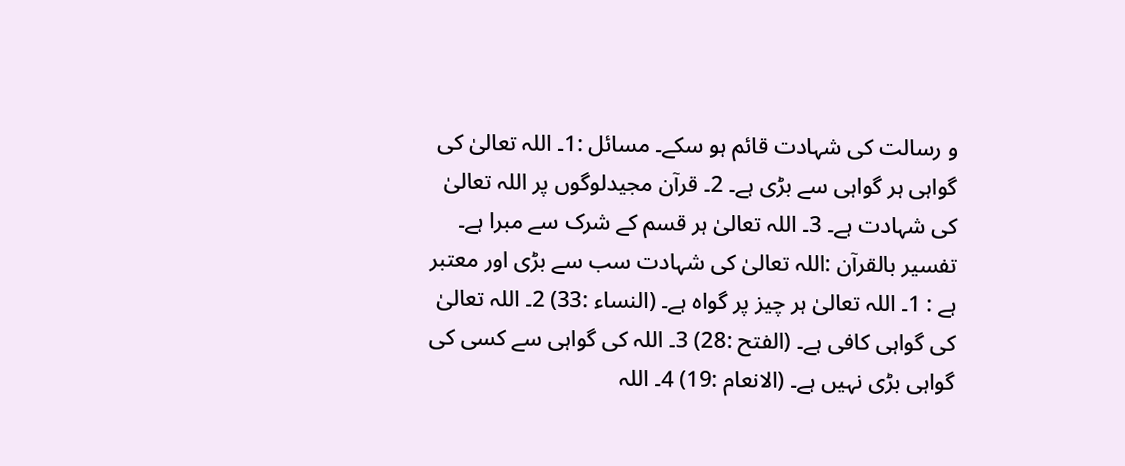و رسالت کی شہادت قائم ہو سکے۔ مسائل :1۔ اللہ تعالیٰ کی گواہی ہر گواہی سے بڑی ہے۔ 2۔ قرآن مجیدلوگوں پر اللہ تعالیٰ کی شہادت ہے۔ 3۔ اللہ تعالیٰ ہر قسم کے شرک سے مبرا ہے۔ تفسیر بالقرآن :اللہ تعالیٰ کی شہادت سب سے بڑی اور معتبر ہے : 1۔ اللہ تعالیٰ ہر چیز پر گواہ ہے۔ (النساء :33) 2۔ اللہ تعالیٰ کی گواہی کافی ہے۔ (الفتح :28) 3۔ اللہ کی گواہی سے کسی کی گواہی بڑی نہیں ہے۔ (الانعام :19) 4۔ اللہ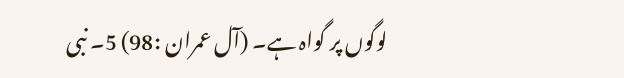لوگوں پر گواہ ہے۔ (آل عمران :98) 5۔ نبی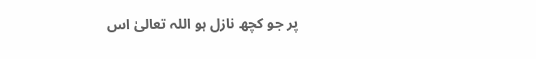پر جو کچھ نازل ہو اللہ تعالیٰ اس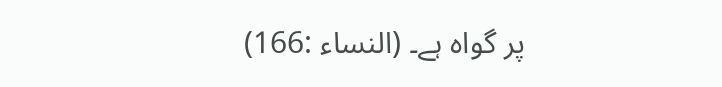پر گواہ ہے۔ (النساء :166)